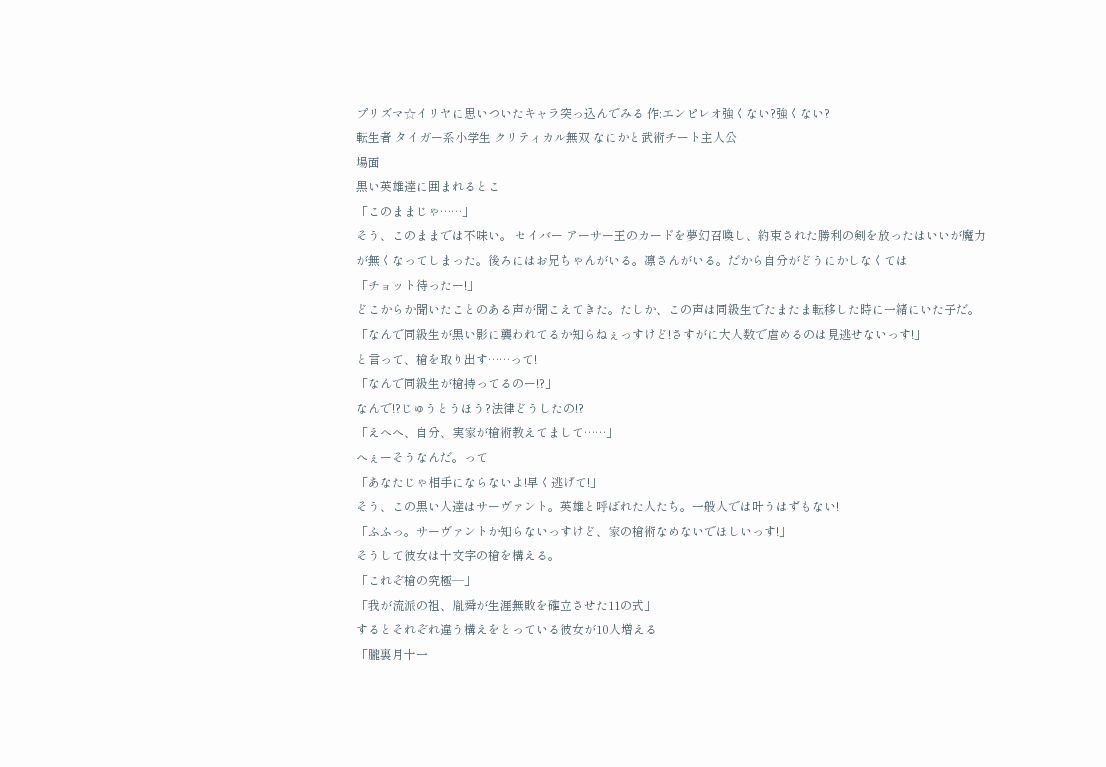プリズマ☆イリヤに思いついたキャラ突っ込んでみる 作:エンピレオ強くない?強くない?
転生者 タイガー系小学生 クリティカル無双 なにかと武術チート主人公
場面
黒い英雄達に囲まれるとこ
「このままじゃ……」
そう、このままでは不味い。 セイバー アーサー王のカードを夢幻召喚し、約束された勝利の剣を放ったはいいが魔力が無くなってしまった。後ろにはお兄ちゃんがいる。凛さんがいる。だから自分がどうにかしなくては
「チョット待ったー!」
どこからか聞いたことのある声が聞こえてきた。たしか、この声は同級生でたまたま転移した時に一緒にいた子だ。
「なんで同級生が黒い影に襲われてるか知らねぇっすけど!さすがに大人数で虐めるのは見逃せないっす!」
と言って、槍を取り出す……って!
「なんで同級生が槍持ってるのー!?」
なんで!?じゅうとうほう?法律どうしたの!?
「えへへ、自分、実家が槍術教えてまして……」
へぇーそうなんだ。って
「あなたじゃ相手にならないよ!早く逃げて!」
そう、この黒い人達はサーヴァント。英雄と呼ばれた人たち。一般人では叶うはずもない!
「ふふっ。サーヴァントか知らないっすけど、家の槍術なめないでほしいっす!」
そうして彼女は十文字の槍を構える。
「これぞ槍の究極―」
「我が流派の祖、胤舜が生涯無敗を確立させた11の式」
するとそれぞれ違う構えをとっている彼女が10人増える
「朧裏月十一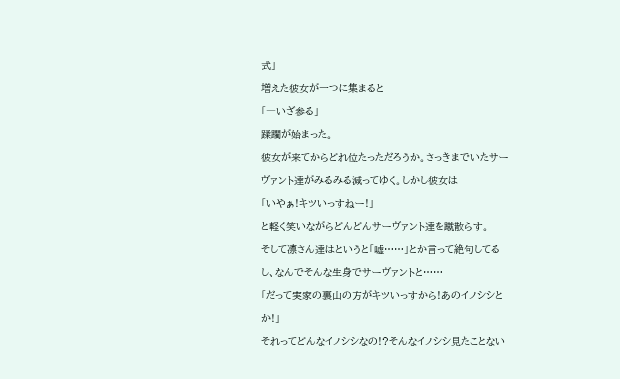式」
増えた彼女が一つに集まると
「―いざ参る」
蹂躙が始まった。
彼女が来てからどれ位たっただろうか。さっきまでいたサーヴァント達がみるみる減ってゆく。しかし彼女は
「いやぁ!キツいっすねー!」
と軽く笑いながらどんどんサーヴァント達を蹴散らす。
そして凛さん達はというと「嘘……」とか言って絶句してるし、なんでそんな生身でサーヴァントと……
「だって実家の裏山の方がキツいっすから!あのイノシシとか!」
それってどんなイノシシなの!?そんなイノシシ見たことない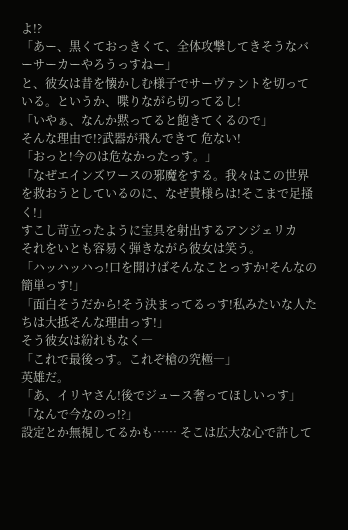よ!?
「あー、黒くておっきくて、全体攻撃してきそうなバーサーカーやろうっすねー」
と、彼女は昔を懐かしむ様子でサーヴァントを切っている。というか、喋りながら切ってるし!
「いやぁ、なんか黙ってると飽きてくるので」
そんな理由で!?武器が飛んできて 危ない!
「おっと!今のは危なかったっす。」
「なぜエインズワースの邪魔をする。我々はこの世界を救おうとしているのに、なぜ貴様らは!そこまで足掻く!」
すこし苛立ったように宝具を射出するアンジェリカ
それをいとも容易く弾きながら彼女は笑う。
「ハッハッハっ!口を開けばそんなことっすか!そんなの簡単っす!」
「面白そうだから!そう決まってるっす!私みたいな人たちは大抵そんな理由っす!」
そう彼女は紛れもなく―
「これで最後っす。これぞ槍の究極―」
英雄だ。
「あ、イリヤさん!後でジュース奢ってほしいっす」
「なんで今なのっ!?」
設定とか無視してるかも…… そこは広大な心で許して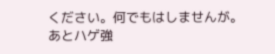ください。何でもはしませんが。あとハゲ強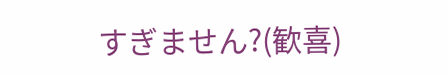すぎません?(歓喜)